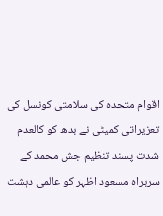اقوام متحدہ کی سلامتی کونسل کی تعزیراتی کمیٹی نے بدھ کو کالعدم شدت پسند تنظیم جش محمد کے سربراہ مسعود اظہر کو عالمی دہشت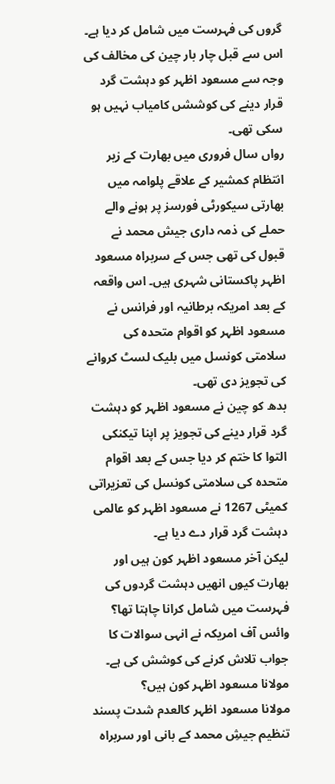گروں کی فہرست میں شامل کر دیا ہے۔ اس سے قبل چار بار چین کی مخالف کی وجہ سے مسعود اظہر کو دہشت گرد قرار دینے کی کوششں کامیاب نہیں ہو سکی تھی۔
رواں سال فروری میں بھارت کے زیر انتظام کمشیر کے علاقے پلوامہ میں بھارتی سیکورٹی فورسز پر ہونے والے حملے کی ذمہ داری جیش محمد نے قبول کی تھی جس کے سربراہ مسعود اظہر پاکستانی شہری ہیں۔ اس واقعہ کے بعد امریکہ برطانیہ اور فرانس نے مسعود اظہر کو اقوام متحدہ کی سلامتی کونسل میں بلیک لسٹ کروانے کی تجویز دی تھی۔
بدھ کو چین نے مسعود اظہر کو دہشت گرد قرار دینے کی تجویز پر اپنا تیکنکی التوا کا ختم کر دیا جس کے بعد اقوام متحدہ کی سلامتی کونسل کی تعزیراتی کمیٹی 1267 نے مسعود اظہر کو عالمی دہشت گرد قرار دے دیا ہے۔
لیکن آخر مسعود اظہر کون ہیں اور بھارت کیوں انھیں دہشت گردوں کی فہرست میں شامل کرانا چاہتا تھا؟ وائس آف امریکہ نے انہی سوالات کا جواب تلاش کرنے کی کوشش کی ہے۔
مولانا مسعود اظہر کون ہیں؟
مولانا مسعود اظہر کالعدم شدت پسند تنظیم جیشِ محمد کے بانی اور سربراہ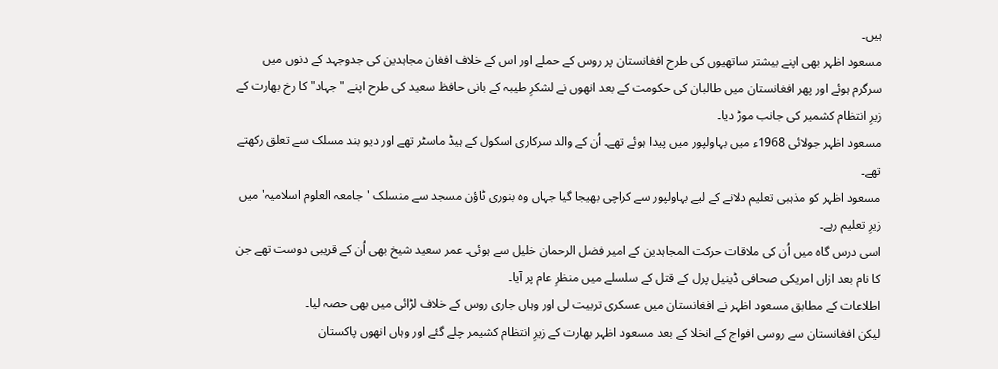ہیں۔
مسعود اظہر بھی اپنے بیشتر ساتھیوں کی طرح افغانستان پر روس کے حملے اور اس کے خلاف افغان مجاہدین کی جدوجہد کے دنوں میں سرگرم ہوئے اور پھر افغانستان میں طالبان کی حکومت کے بعد انھوں نے لشکرِ طیبہ کے بانی حافظ سعید کی طرح اپنے "جہاد" کا رخ بھارت کے زیرِ انتظام کشمیر کی جانب موڑ دیا۔
مسعود اظہر جولائی 1968ء میں بہاولپور میں پیدا ہوئے تھے۔ اُن کے والد سرکاری اسکول کے ہیڈ ماسٹر تھے اور دیو بند مسلک سے تعلق رکھتے تھے۔
مسعود اظہر کو مذہبی تعلیم دلانے کے لیے بہاولپور سے کراچی بھیجا گیا جہاں وہ بنوری ٹاؤن مسجد سے منسلک 'جامعہ العلوم اسلامیہ' میں زیرِ تعلیم رہے۔
اسی درس گاہ میں اُن کی ملاقات حرکت المجاہدین کے امیر فضل الرحمان خلیل سے ہوئی۔ عمر سعید شیخ بھی اُن کے قریبی دوست تھے جن کا نام بعد ازاں امریکی صحافی ڈینیل پرل کے قتل کے سلسلے میں منظرِ عام پر آیا۔
اطلاعات کے مطابق مسعود اظہر نے افغانستان میں عسکری تربیت لی اور وہاں جاری روس کے خلاف لڑائی میں بھی حصہ لیا۔
لیکن افغانستان سے روسی افواج کے انخلا کے بعد مسعود اظہر بھارت کے زیرِ انتظام کشیمر چلے گئے اور وہاں انھوں پاکستان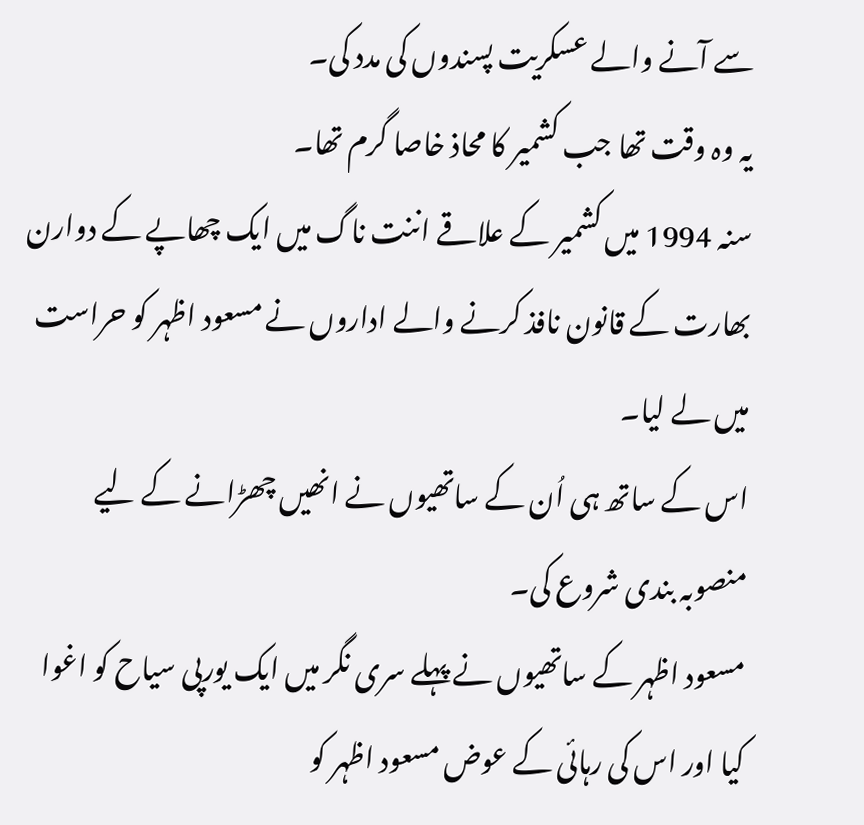سے آنے والے عسکریت پسندوں کی مدد کی۔
یہ وہ وقت تھا جب کشمیر کا محاذ خاصا گرم تھا۔
سنہ 1994 میں کشمیر کے علاقے اننت ناگ میں ایک چھاپے کے دوارن بھارت کے قانون نافذ کرنے والے اداروں نے مسعود اظہر کو حراست میں لے لیا۔
اس کے ساتھ ہی اُن کے ساتھیوں نے انھیں چھڑانے کے لیے منصوبہ بندی شروع کی۔
مسعود اظہر کے ساتھیوں نے پہلے سری نگر میں ایک یورپی سیاح کو اغوا کیا اور اس کی رہائی کے عوض مسعود اظہر کو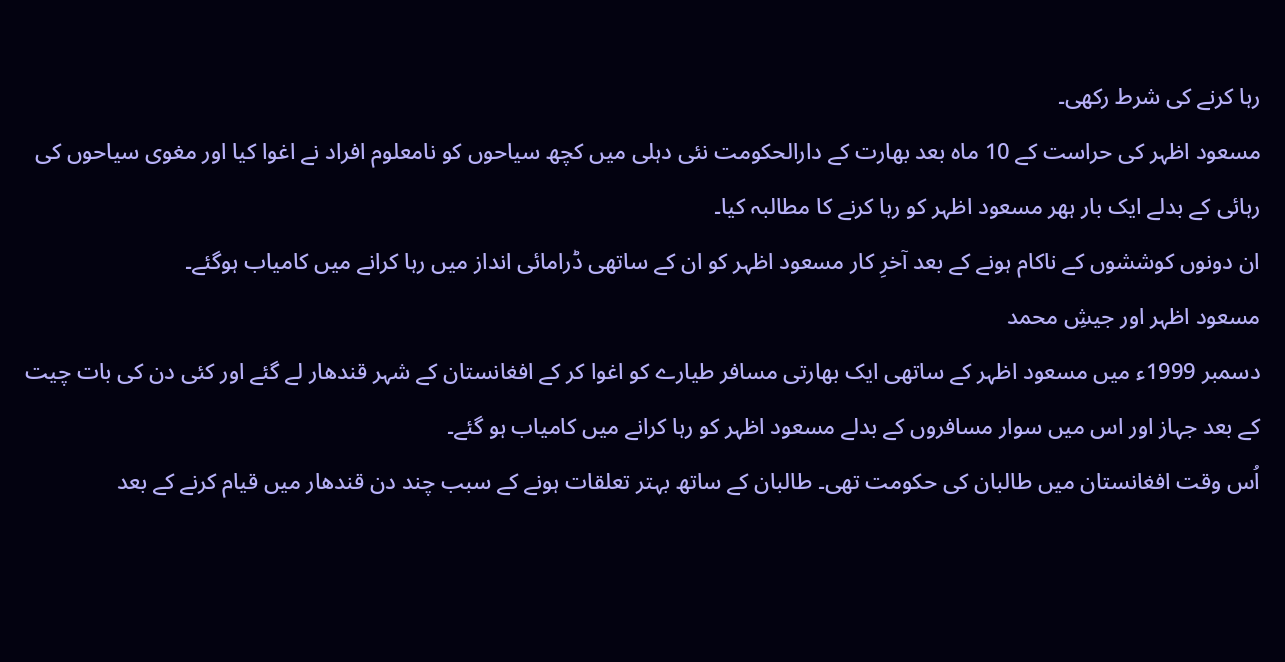رہا کرنے کی شرط رکھی۔
مسعود اظہر کی حراست کے 10 ماہ بعد بھارت کے دارالحکومت نئی دہلی میں کچھ سیاحوں کو نامعلوم افراد نے اغوا کیا اور مغوی سیاحوں کی رہائی کے بدلے ایک بار ہھر مسعود اظہر کو رہا کرنے کا مطالبہ کیا۔
ان دونوں کوششوں کے ناکام ہونے کے بعد آخرِ کار مسعود اظہر کو ان کے ساتھی ڈرامائی انداز میں رہا کرانے میں کامیاب ہوگئے۔
مسعود اظہر اور جیشِ محمد
دسمبر 1999ء میں مسعود اظہر کے ساتھی ایک بھارتی مسافر طیارے کو اغوا کر کے افغانستان کے شہر قندھار لے گئے اور کئی دن کی بات چیت کے بعد جہاز اور اس میں سوار مسافروں کے بدلے مسعود اظہر کو رہا کرانے میں کامیاب ہو گئے۔
اُس وقت افغانستان میں طالبان کی حکومت تھی۔ طالبان کے ساتھ بہتر تعلقات ہونے کے سبب چند دن قندھار میں قیام کرنے کے بعد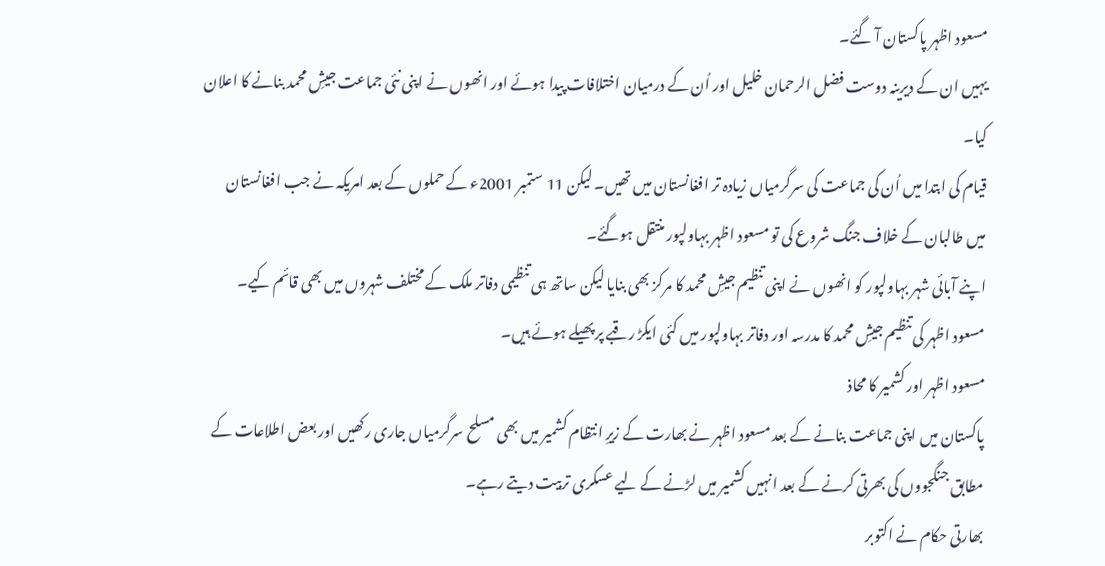مسعود اظہر پاکستان آ گئے۔
یہیں ان کے دیرینہ دوست فضل الرحمان خلیل اور اُن کے درمیان اختلافات پیدا ہوئے اور انھوں نے اپنی نئی جماعت جیشِ محمد بنانے کا اعلان کیا۔
قیام کی ابتدا میں اُن کی جماعت کی سرگرمیاں زیادہ تر افغانستان میں تھیں۔ لیکن 11 ستمبر 2001ء کے حملوں کے بعد امریکہ نے جب افغانستان میں طالبان کے خلاف جنگ شروع کی تو مسعود اظہر بہاولپور منتقل ہوگئے۔
اپنے آبائی شہر بہاولپور کو انھوں نے اپنی تنظیم جیشِ محمد کا مرکز بھی بنایا لیکن ساتھ ہی تنظیمی دفاتر ملک کے مختلف شہروں میں بھی قائم کیے۔
مسعود اظہر کی تنظیم جیشِ محمد کا مدرسہ اور دفاتر بہاولپور میں کئی ایکڑ رقبے پر پھیلے ہوئے ہیں۔
مسعود اظہر اور کشمیر کا محاذ
پاکستان میں اپنی جماعت بنانے کے بعد مسعود اظہر نے بھارت کے زیرِ انتظام کشمیر میں بھی مسلح سرگرمیاں جاری رکھیں اور بعض اطلاعات کے مطابق جنگجووں کی بھرتی کرنے کے بعد انہیں کشمیر میں لڑنے کے لیے عسکری تربیت دیتے رہے۔
بھارتی حکام نے اکتوبر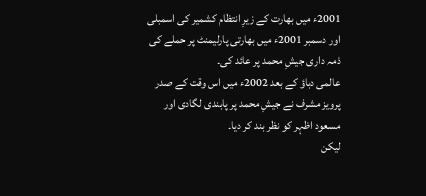2001ء میں بھارت کے زیرِ انتظام کشمیر کی اسمبلی اور دسمبر 2001ء میں بھارتی پارلیمنٹ پر حملے کی ذمہ داری جیشِ محمد پر عائد کی۔
عالمی دباؤ کے بعد 2002ء میں اس وقت کے صدر پرویز مشرف نے جیشِ محمد پر پابندی لگادی اور مسعود اظہر کو نظر بند کر دیا۔
لیکن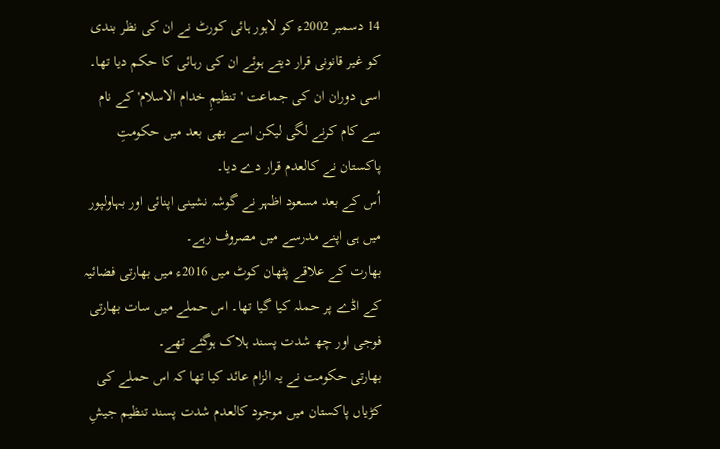14 دسمبر 2002ء کو لاہور ہائی کورٹ نے ان کی نظر بندی کو غیر قانونی قرار دیتے ہوئے ان کی رہائی کا حکم دیا تھا۔
اسی دوران ان کی جماعت 'تنظیمِ خدام الاسلام' کے نام سے کام کرنے لگی لیکن اسے بھی بعد میں حکومتِ پاکستان نے کالعدم قرار دے دیا۔
اُس کے بعد مسعود اظہر نے گوشہ نشینی اپنائی اور بہاولپور میں ہی اپنے مدرسے میں مصروف رہے۔
بھارت کے علاقے پٹھان کوٹ میں 2016ء میں بھارتی فضائیہ کے اڈے پر حملہ کیا گیا تھا۔ اس حملے میں سات بھارتی فوجی اور چھ شدت پسند ہلاک ہوگئے تھے۔
بھارتی حکومت نے یہ الزام عائد کیا تھا کہ اس حملے کی کڑیاں پاکستان میں موجود کالعدم شدت پسند تنظیم جیشِ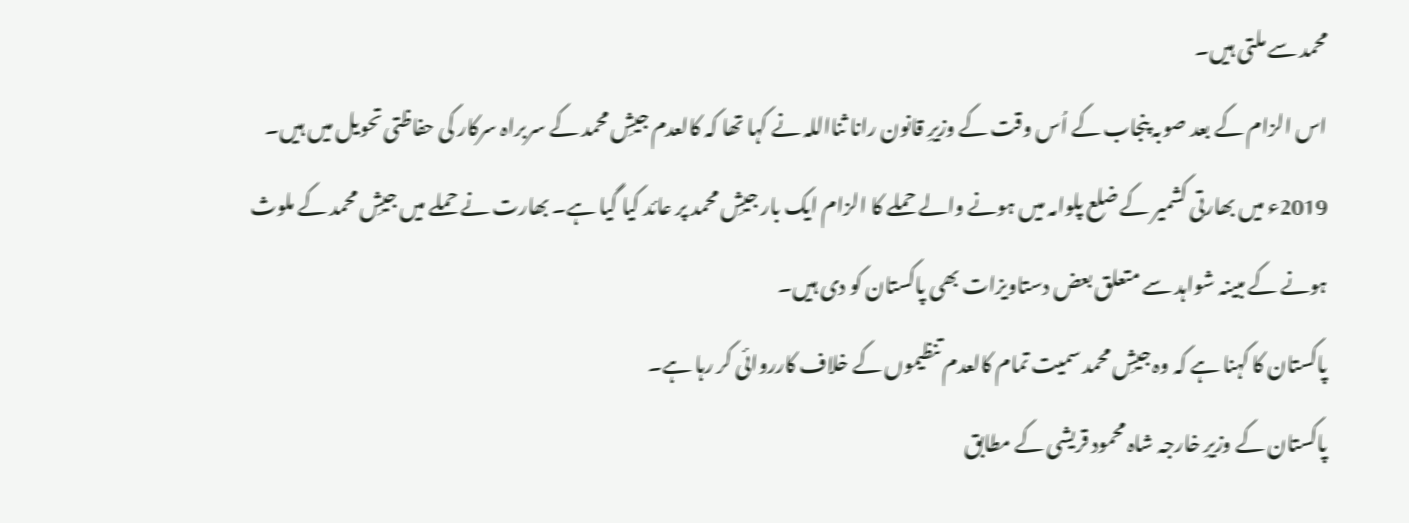محمد سے ملتی ہیں۔
اس الزام کے بعد صوبہ پنجاب کے اُس وقت کے وزیرِ قانون رانا ثنااللہ نے کہا تھا کہ کالعدم جیشِ محمد کے سربراہ سرکار کی حفاظتی تحویل میں ہیں۔
2019ء میں بھارتی کشمیر کے ضلع پلوامہ میں ہونے والے حملے کا الزام ایک بار جیشِ محمد پر عائد کیا گیا ہے۔ بھارت نے حملے میں جیشِ محمد کے ملوث ہونے کے مبینہ شواہد سے متعلق بعض دستاویزات بھی پاکستان کو دی ہیں۔
پاکستان کا کہنا ہے کہ وہ جیشِ محمد سمیت تمام کالعدم تنظیموں کے خلاف کارروائی کر رہا ہے۔
پاکستان کے وزیرِ خارجہ شاہ محمود قریشی کے مطابق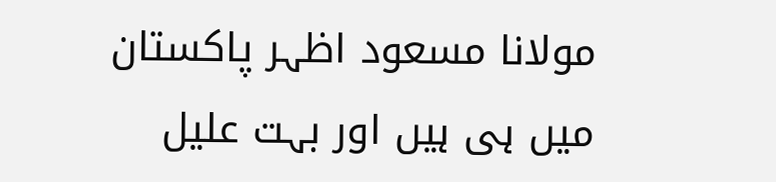مولانا مسعود اظہر پاکستان میں ہی ہیں اور بہت علیل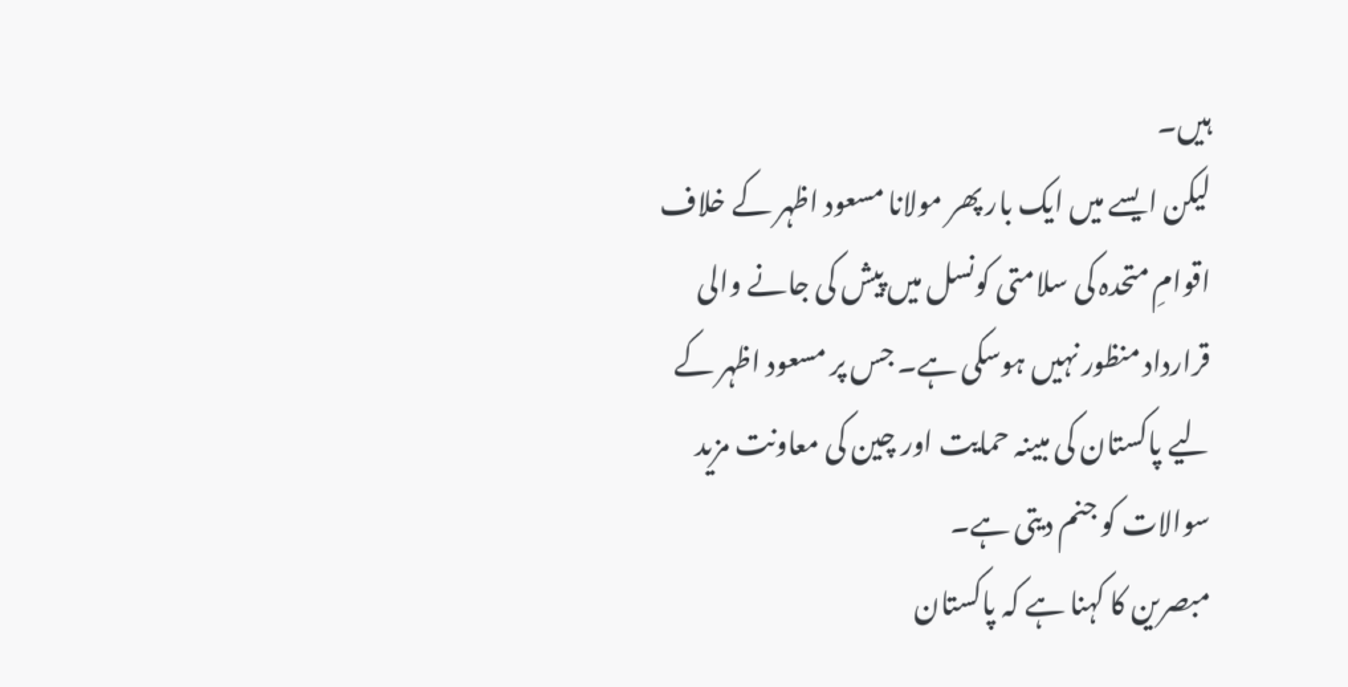ہیں۔
لیکن ایسے میں ایک بار پھر مولانا مسعود اظہر کے خلاف اقوامِ متحدہ کی سلامتی کونسل میں پیش کی جانے والی قرارداد منظور نہیں ہوسکی ہے۔ جس پر مسعود اظہر کے لیے پاکستان کی مبینہ حمایت اور چین کی معاونت مزید سوالات کو جنم دیتی ہے۔
مبصرین کا کہنا ہے کہ پاکستان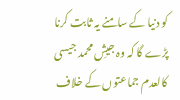کو دنیا کے سامنے یہ ثابت کرنا پڑے گا کہ وہ جیشِ محمد جیسی کالعدم جماعتوں کے خلاف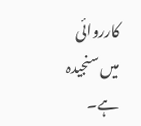کارروائی میں سنجیدہ ہے۔